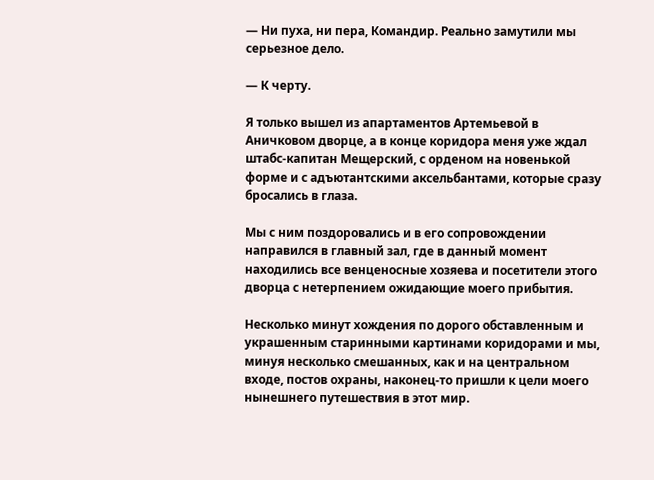— Ни пуха, ни пера, Командир. Реально замутили мы серьезное дело.

— К черту.

Я только вышел из апартаментов Артемьевой в Аничковом дворце, а в конце коридора меня уже ждал штабс-капитан Мещерский, с орденом на новенькой форме и с адъютантскими аксельбантами, которые сразу бросались в глаза.

Мы с ним поздоровались и в его сопровождении направился в главный зал, где в данный момент находились все венценосные хозяева и посетители этого дворца с нетерпением ожидающие моего прибытия.

Несколько минут хождения по дорого обставленным и украшенным старинными картинами коридорами и мы, минуя несколько смешанных, как и на центральном входе, постов охраны, наконец-то пришли к цели моего нынешнего путешествия в этот мир.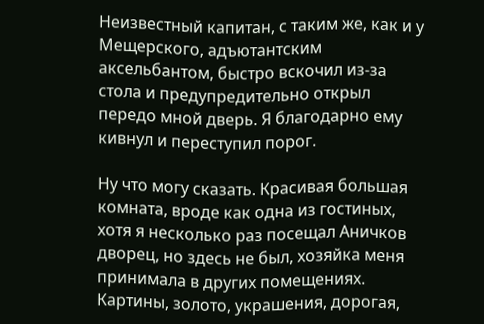Неизвестный капитан, с таким же, как и у Мещерского, адъютантским аксельбантом, быстро вскочил из-за стола и предупредительно открыл передо мной дверь. Я благодарно ему кивнул и переступил порог.

Ну что могу сказать. Красивая большая комната, вроде как одна из гостиных, хотя я несколько раз посещал Аничков дворец, но здесь не был, хозяйка меня принимала в других помещениях. Картины, золото, украшения, дорогая,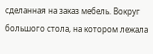сделанная на заказ мебель. Вокруг большого стола, на котором лежала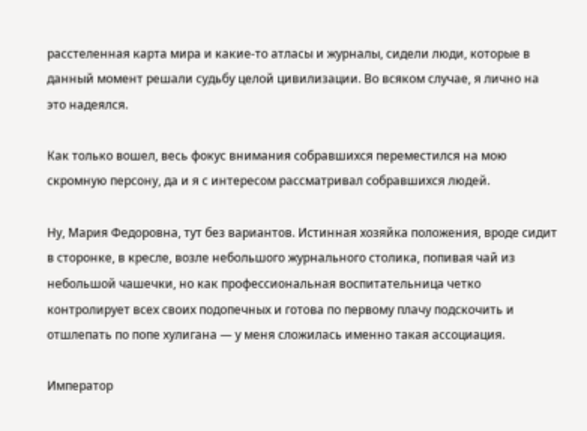расстеленная карта мира и какие-то атласы и журналы, сидели люди, которые в данный момент решали судьбу целой цивилизации. Во всяком случае, я лично на это надеялся.

Как только вошел, весь фокус внимания собравшихся переместился на мою скромную персону, да и я с интересом рассматривал собравшихся людей.

Ну, Мария Федоровна, тут без вариантов. Истинная хозяйка положения, вроде сидит в сторонке, в кресле, возле небольшого журнального столика, попивая чай из небольшой чашечки, но как профессиональная воспитательница четко контролирует всех своих подопечных и готова по первому плачу подскочить и отшлепать по попе хулигана — у меня сложилась именно такая ассоциация.

Император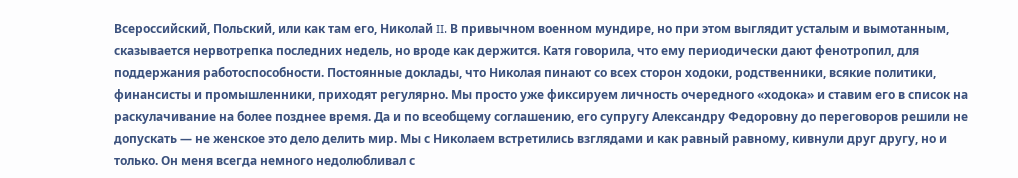Всероссийский, Польский, или как там его, Николай II. В привычном военном мундире, но при этом выглядит усталым и вымотанным, сказывается нервотрепка последних недель, но вроде как держится. Катя говорила, что ему периодически дают фенотропил, для поддержания работоспособности. Постоянные доклады, что Николая пинают со всех сторон ходоки, родственники, всякие политики, финансисты и промышленники, приходят регулярно. Мы просто уже фиксируем личность очередного «ходока» и ставим его в список на раскулачивание на более позднее время. Да и по всеобщему соглашению, его супругу Александру Федоровну до переговоров решили не допускать — не женское это дело делить мир. Мы с Николаем встретились взглядами и как равный равному, кивнули друг другу, но и только. Он меня всегда немного недолюбливал с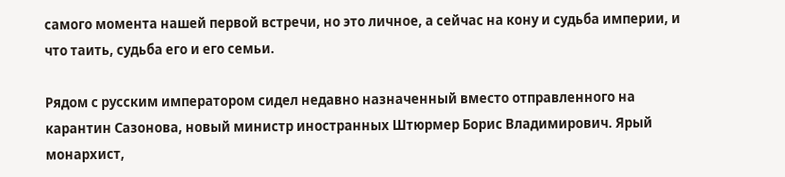самого момента нашей первой встречи, но это личное, а сейчас на кону и судьба империи, и что таить, судьба его и его семьи.

Рядом с русским императором сидел недавно назначенный вместо отправленного на карантин Сазонова, новый министр иностранных Штюрмер Борис Владимирович. Ярый монархист,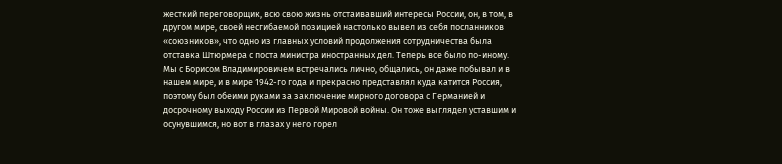жесткий переговорщик, всю свою жизнь отстаивавший интересы России, он, в том, в другом мире, своей несгибаемой позицией настолько вывел из себя посланников «союзников», что одно из главных условий продолжения сотрудничества была отставка Штюрмера с поста министра иностранных дел. Теперь все было по-иному. Мы с Борисом Владимировичем встречались лично, общались, он даже побывал и в нашем мире, и в мире 1942-го года и прекрасно представлял куда катится Россия, поэтому был обеими руками за заключение мирного договора с Германией и досрочному выходу России из Первой Мировой войны. Он тоже выглядел уставшим и осунувшимся, но вот в глазах у него горел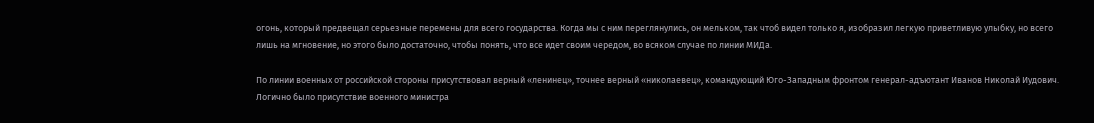огонь, который предвещал серьезные перемены для всего государства. Когда мы с ним переглянулись, он мельком, так чтоб видел только я, изобразил легкую приветливую улыбку, но всего лишь на мгновение, но этого было достаточно, чтобы понять, что все идет своим чередом, во всяком случае по линии МИДа.

По линии военных от российской стороны присутствовал верный «ленинец», точнее верный «николаевец», командующий Юго-Западным фронтом генерал-адъютант Иванов Николай Иудович. Логично было присутствие военного министра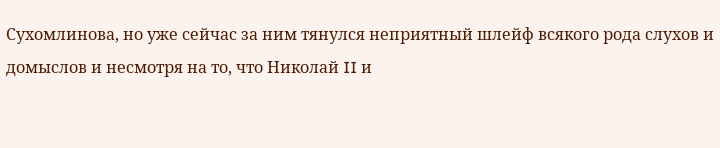Сухомлинова, но уже сейчас за ним тянулся неприятный шлейф всякого рода слухов и домыслов и несмотря на то, что Николай II и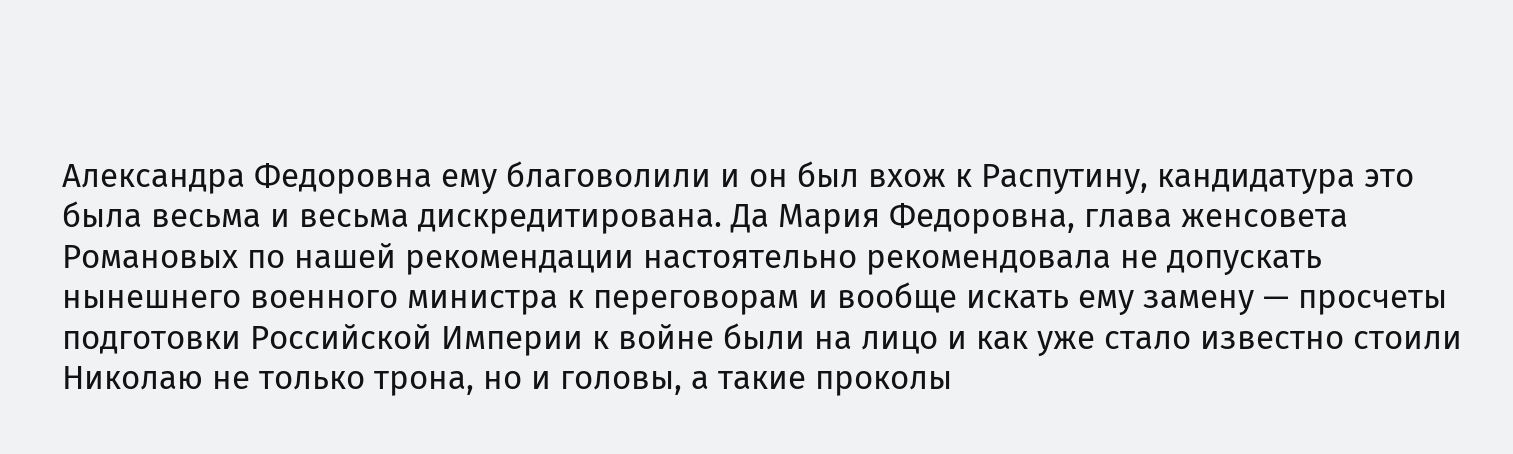Александра Федоровна ему благоволили и он был вхож к Распутину, кандидатура это была весьма и весьма дискредитирована. Да Мария Федоровна, глава женсовета Романовых по нашей рекомендации настоятельно рекомендовала не допускать нынешнего военного министра к переговорам и вообще искать ему замену — просчеты подготовки Российской Империи к войне были на лицо и как уже стало известно стоили Николаю не только трона, но и головы, а такие проколы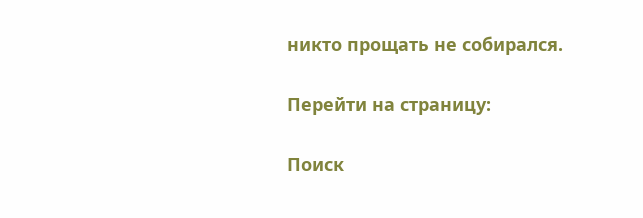никто прощать не собирался.

Перейти на страницу:

Поиск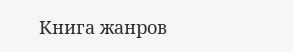Книга жанров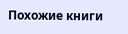Похожие книги